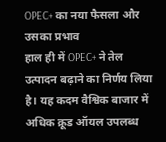OPEC+ का नया फैसला और उसका प्रभाव
हाल ही में OPEC+ ने तेल उत्पादन बढ़ाने का निर्णय लिया है। यह कदम वैश्विक बाजार में अधिक क्रूड ऑयल उपलब्ध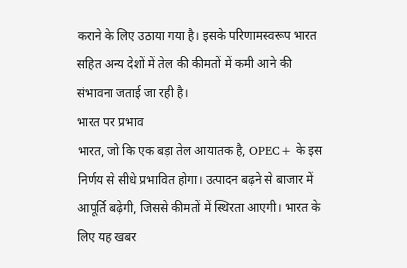कराने के लिए उठाया गया है। इसके परिणामस्वरूप भारत सहित अन्य देशों में तेल की कीमतों में कमी आने की संभावना जताई जा रही है।
भारत पर प्रभाव
भारत, जो कि एक बड़ा तेल आयातक है, OPEC+ के इस निर्णय से सीधे प्रभावित होगा। उत्पादन बढ़ने से बाजार में आपूर्ति बढ़ेगी, जिससे कीमतों में स्थिरता आएगी। भारत के लिए यह खबर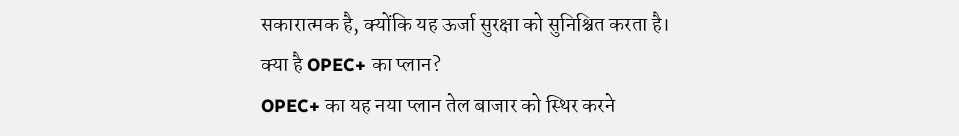सकारात्मक है, क्योंकि यह ऊर्जा सुरक्षा को सुनिश्चित करता है।
क्या है OPEC+ का प्लान?
OPEC+ का यह नया प्लान तेल बाजार को स्थिर करने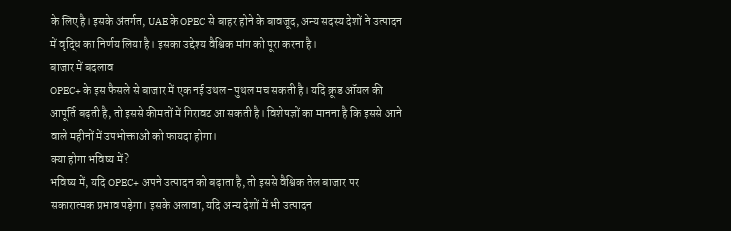के लिए है। इसके अंतर्गत, UAE के OPEC से बाहर होने के बावजूद, अन्य सदस्य देशों ने उत्पादन में वृद्धि का निर्णय लिया है। इसका उद्देश्य वैश्विक मांग को पूरा करना है।
बाजार में बदलाव
OPEC+ के इस फैसले से बाजार में एक नई उथल-पुथल मच सकती है। यदि क्रूड ऑयल की आपूर्ति बढ़ती है, तो इससे कीमतों में गिरावट आ सकती है। विशेषज्ञों का मानना है कि इससे आने वाले महीनों में उपभोक्ताओं को फायदा होगा।
क्या होगा भविष्य में?
भविष्य में, यदि OPEC+ अपने उत्पादन को बढ़ाता है, तो इससे वैश्विक तेल बाजार पर सकारात्मक प्रभाव पड़ेगा। इसके अलावा, यदि अन्य देशों में भी उत्पादन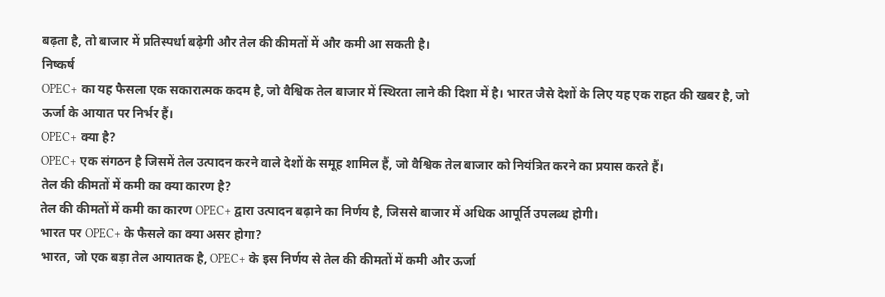बढ़ता है, तो बाजार में प्रतिस्पर्धा बढ़ेगी और तेल की कीमतों में और कमी आ सकती है।
निष्कर्ष
OPEC+ का यह फैसला एक सकारात्मक कदम है, जो वैश्विक तेल बाजार में स्थिरता लाने की दिशा में है। भारत जैसे देशों के लिए यह एक राहत की खबर है, जो ऊर्जा के आयात पर निर्भर हैं।
OPEC+ क्या है?
OPEC+ एक संगठन है जिसमें तेल उत्पादन करने वाले देशों के समूह शामिल हैं, जो वैश्विक तेल बाजार को नियंत्रित करने का प्रयास करते हैं।
तेल की कीमतों में कमी का क्या कारण है?
तेल की कीमतों में कमी का कारण OPEC+ द्वारा उत्पादन बढ़ाने का निर्णय है, जिससे बाजार में अधिक आपूर्ति उपलब्ध होगी।
भारत पर OPEC+ के फैसले का क्या असर होगा?
भारत, जो एक बड़ा तेल आयातक है, OPEC+ के इस निर्णय से तेल की कीमतों में कमी और ऊर्जा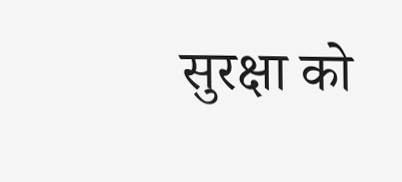सुरक्षा को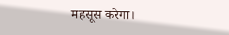महसूस करेगा।